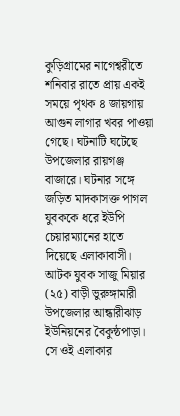কুড়িগ্রামের নাগেশ্বরীতে শনিবার রাতে প্রায় একই সময়ে পৃথক ৪ জায়গায় আগুন লাগার খবর পাওয়া গেছে। ঘটনাটি ঘটেছে উপজেলার রায়গঞ্জ বাজারে। ঘটনার সঙ্গে জড়িত মাদকাসক্ত পাগল যুবককে ধরে ইউপি চেয়ারম্যানের হাতে দিয়েছে এলাকাবাসী। আটক যুবক সাজু মিয়ার (২৫) বাড়ী ভুরুঙ্গামারী উপজেলার আন্ধারীঝাড় ইউনিয়নের বৈকুন্ঠপাড়া।
সে ওই এলাকার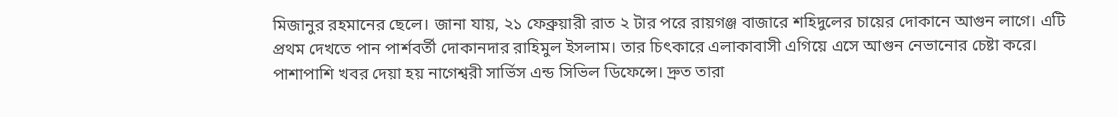মিজানুর রহমানের ছেলে। জানা যায়, ২১ ফেব্রুয়ারী রাত ২ টার পরে রায়গঞ্জ বাজারে শহিদুলের চায়ের দোকানে আগুন লাগে। এটি প্রথম দেখতে পান পার্শবর্তী দোকানদার রাহিমুল ইসলাম। তার চিৎকারে এলাকাবাসী এগিয়ে এসে আগুন নেভানোর চেষ্টা করে। পাশাপাশি খবর দেয়া হয় নাগেশ্বরী সার্ভিস এন্ড সিভিল ডিফেন্সে। দ্রুত তারা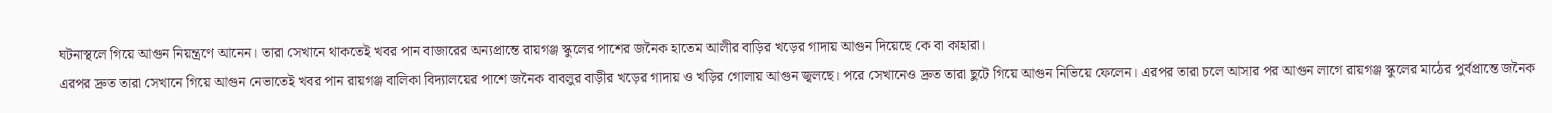ঘটনাস্থলে গিয়ে আগুন নিয়ন্ত্রণে আনেন। তারা সেখানে থাকতেই খবর পান বাজারের অন্যপ্রান্তে রায়গঞ্জ স্কুলের পাশের জনৈক হাতেম আলীর বাড়ির খড়ের গাদায় আগুন দিয়েছে কে বা কাহারা।
এরপর দ্রুত তারা সেখানে গিয়ে আগুন নেভাতেই খবর পান রায়গঞ্জ বালিকা বিদ্যালয়ের পাশে জনৈক বাবলুর বাড়ীর খড়ের গাদায় ও খড়ির গোলায় আগুন জ্বলছে। পরে সেখানেও দ্রুত তারা ছুটে গিয়ে আগুন নিভিয়ে ফেলেন। এরপর তারা চলে আসার পর আগুন লাগে রায়গঞ্জ স্কুলের মাঠের পুর্বপ্রান্তে জনৈক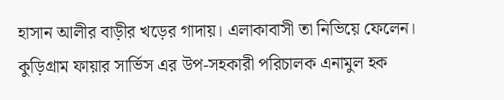হাসান আলীর বাড়ীর খড়ের গাদায়। এলাকাবাসী তা নিভিয়ে ফেলেন।
কুড়িগ্রাম ফায়ার সার্ভিস এর উপ-সহকারী পরিচালক এনামুল হক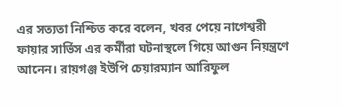এর সত্যতা নিশ্চিত করে বলেন, খবর পেয়ে নাগেশ্বরী ফায়ার সার্ভিস এর কর্মীরা ঘটনাস্থলে গিয়ে আগুন নিয়ন্ত্রণে আনেন। রায়গঞ্জ ইউপি চেয়ারম্যান আরিফুল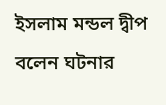ইসলাম মন্ডল দ্বীপ বলেন ঘটনার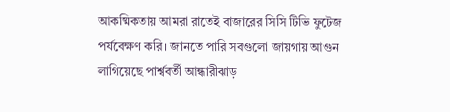আকষ্মিকতায় আমরা রাতেই বাজারের সিসি টিভি ফুটেজ পর্যবেক্ষণ করি। জানতে পারি সবগুলো জায়গায় আগুন লাগিয়েছে পার্শ্ববর্তী আন্ধারীঝাড়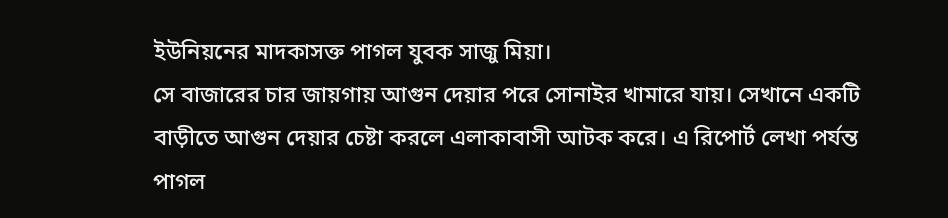ইউনিয়নের মাদকাসক্ত পাগল যুবক সাজু মিয়া।
সে বাজারের চার জায়গায় আগুন দেয়ার পরে সোনাইর খামারে যায়। সেখানে একটি বাড়ীতে আগুন দেয়ার চেষ্টা করলে এলাকাবাসী আটক করে। এ রিপোর্ট লেখা পর্যন্ত পাগল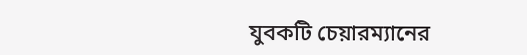যুবকটি চেয়ারম্যানের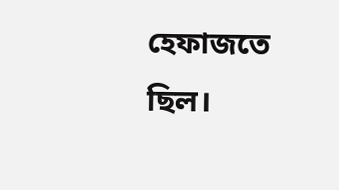হেফাজতে ছিল।